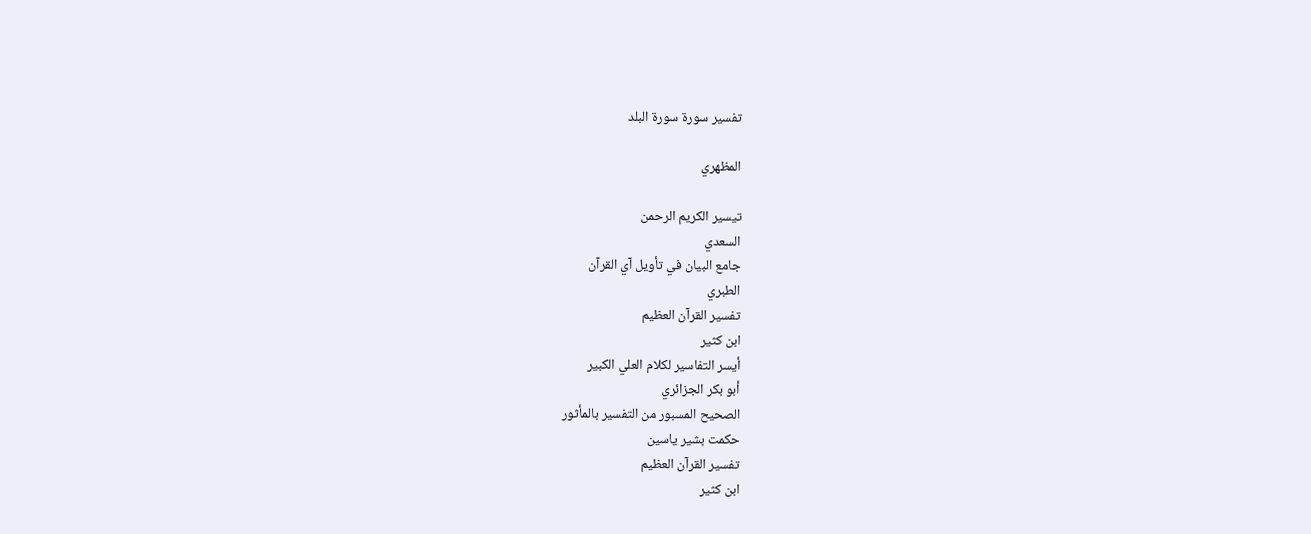تفسير سورة سورة البلد

المظهري

تيسير الكريم الرحمن
السعدي
جامع البيان في تأويل آي القرآن
الطبري
تفسير القرآن العظيم
ابن كثير
أيسر التفاسير لكلام العلي الكبير
أبو بكر الجزائري
الصحيح المسبور من التفسير بالمأثور
حكمت بشير ياسين
تفسير القرآن العظيم
ابن كثير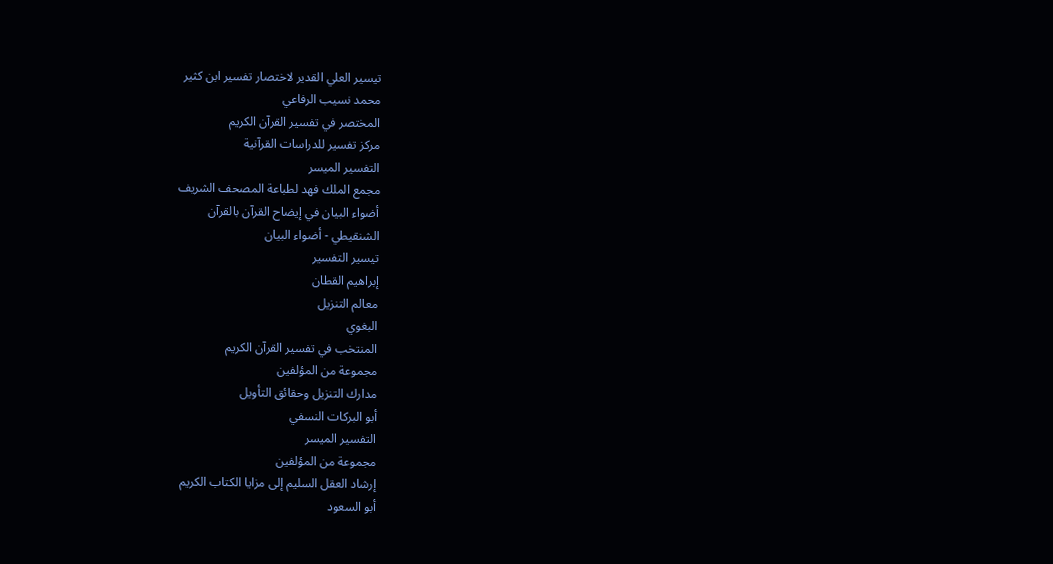تيسير العلي القدير لاختصار تفسير ابن كثير
محمد نسيب الرفاعي
المختصر في تفسير القرآن الكريم
مركز تفسير للدراسات القرآنية
التفسير الميسر
مجمع الملك فهد لطباعة المصحف الشريف
أضواء البيان في إيضاح القرآن بالقرآن
الشنقيطي - أضواء البيان
تيسير التفسير
إبراهيم القطان
معالم التنزيل
البغوي
المنتخب في تفسير القرآن الكريم
مجموعة من المؤلفين
مدارك التنزيل وحقائق التأويل
أبو البركات النسفي
التفسير الميسر
مجموعة من المؤلفين
إرشاد العقل السليم إلى مزايا الكتاب الكريم
أبو السعود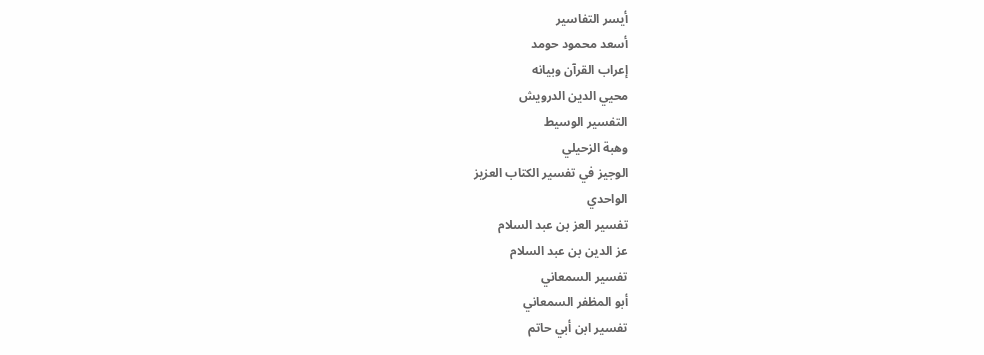أيسر التفاسير
أسعد محمود حومد
إعراب القرآن وبيانه
محيي الدين الدرويش
التفسير الوسيط
وهبة الزحيلي
الوجيز في تفسير الكتاب العزيز
الواحدي
تفسير العز بن عبد السلام
عز الدين بن عبد السلام
تفسير السمعاني
أبو المظفر السمعاني
تفسير ابن أبي حاتم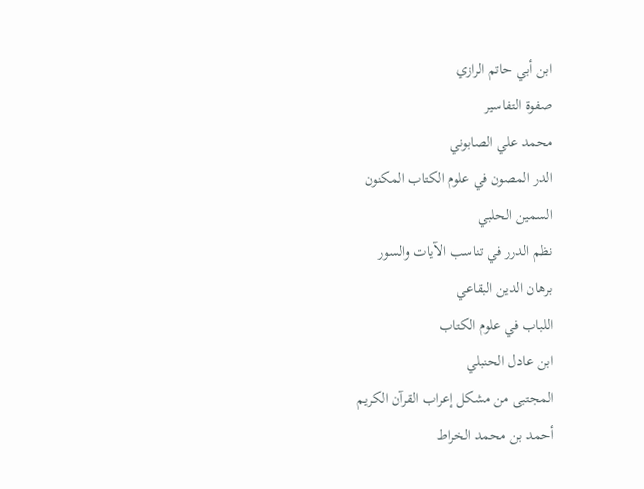ابن أبي حاتم الرازي
صفوة التفاسير
محمد علي الصابوني
الدر المصون في علوم الكتاب المكنون
السمين الحلبي
نظم الدرر في تناسب الآيات والسور
برهان الدين البقاعي
اللباب في علوم الكتاب
ابن عادل الحنبلي
المجتبى من مشكل إعراب القرآن الكريم
أحمد بن محمد الخراط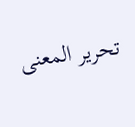تحرير المعنى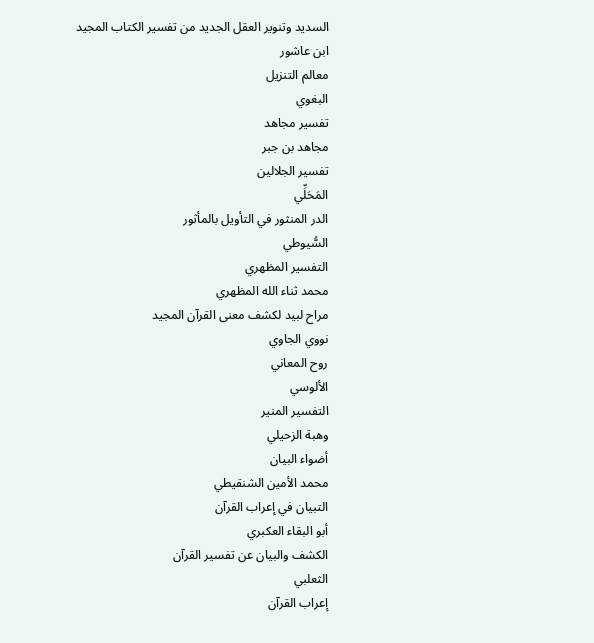السديد وتنوير العقل الجديد من تفسير الكتاب المجيد
ابن عاشور
معالم التنزيل
البغوي
تفسير مجاهد
مجاهد بن جبر
تفسير الجلالين
المَحَلِّي
الدر المنثور في التأويل بالمأثور
السُّيوطي
التفسير المظهري
محمد ثناء الله المظهري
مراح لبيد لكشف معنى القرآن المجيد
نووي الجاوي
روح المعاني
الألوسي
التفسير المنير
وهبة الزحيلي
أضواء البيان
محمد الأمين الشنقيطي
التبيان في إعراب القرآن
أبو البقاء العكبري
الكشف والبيان عن تفسير القرآن
الثعلبي
إعراب القرآن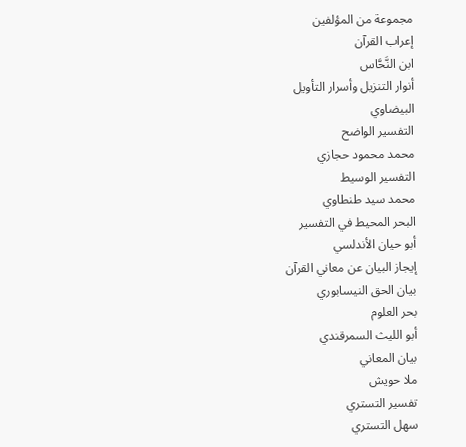مجموعة من المؤلفين
إعراب القرآن
ابن النَّحَّاس
أنوار التنزيل وأسرار التأويل
البيضاوي
التفسير الواضح
محمد محمود حجازي
التفسير الوسيط
محمد سيد طنطاوي
البحر المحيط في التفسير
أبو حيان الأندلسي
إيجاز البيان عن معاني القرآن
بيان الحق النيسابوري
بحر العلوم
أبو الليث السمرقندي
بيان المعاني
ملا حويش
تفسير التستري
سهل التستري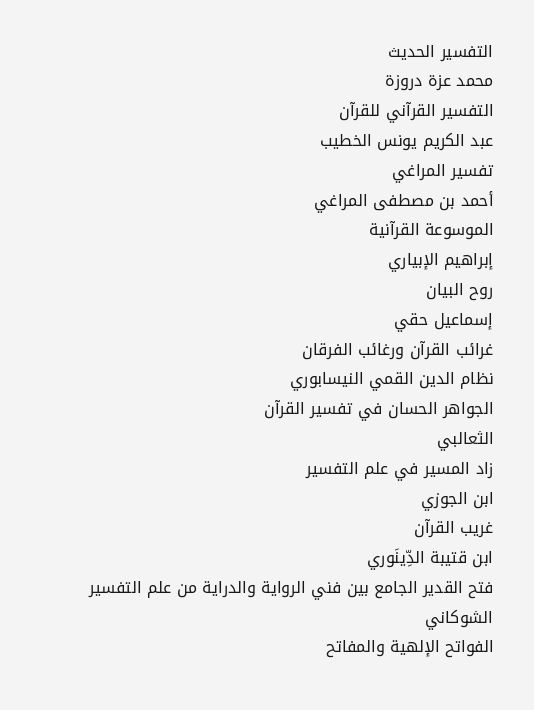التفسير الحديث
محمد عزة دروزة
التفسير القرآني للقرآن
عبد الكريم يونس الخطيب
تفسير المراغي
أحمد بن مصطفى المراغي
الموسوعة القرآنية
إبراهيم الإبياري
روح البيان
إسماعيل حقي
غرائب القرآن ورغائب الفرقان
نظام الدين القمي النيسابوري
الجواهر الحسان في تفسير القرآن
الثعالبي
زاد المسير في علم التفسير
ابن الجوزي
غريب القرآن
ابن قتيبة الدِّينَوري
فتح القدير الجامع بين فني الرواية والدراية من علم التفسير
الشوكاني
الفواتح الإلهية والمفاتح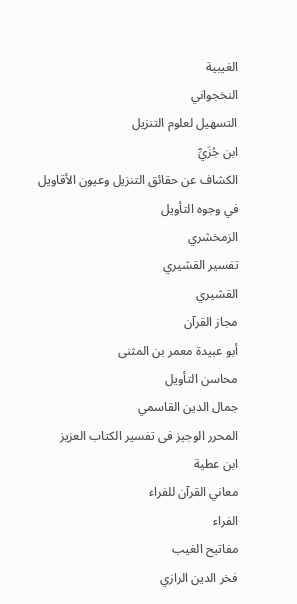الغيبية
النخجواني
التسهيل لعلوم التنزيل
ابن جُزَيِّ
الكشاف عن حقائق التنزيل وعيون الأقاويل في وجوه التأويل
الزمخشري
تفسير القشيري
القشيري
مجاز القرآن
أبو عبيدة معمر بن المثنى
محاسن التأويل
جمال الدين القاسمي
المحرر الوجيز فى تفسير الكتاب العزيز
ابن عطية
معاني القرآن للفراء
الفراء
مفاتيح الغيب
فخر الدين الرازي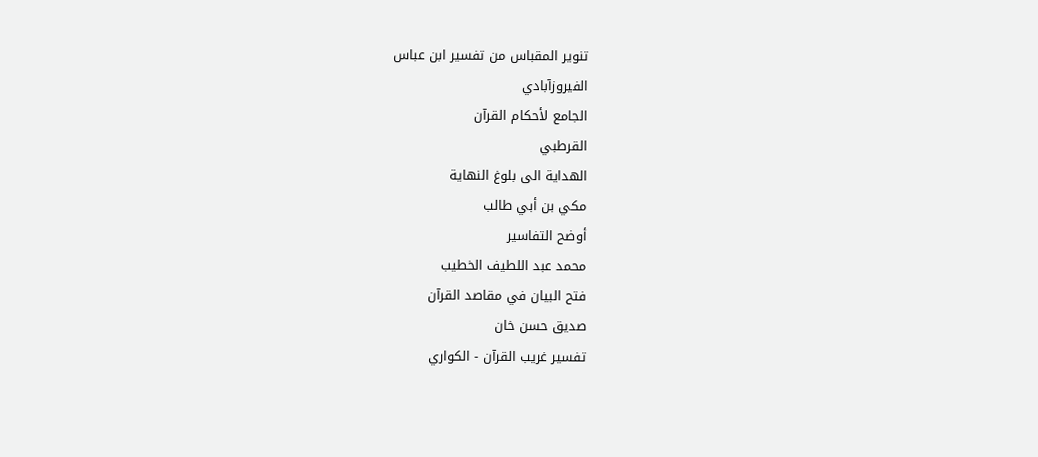تنوير المقباس من تفسير ابن عباس
الفيروزآبادي
الجامع لأحكام القرآن
القرطبي
الهداية الى بلوغ النهاية
مكي بن أبي طالب
أوضح التفاسير
محمد عبد اللطيف الخطيب
فتح البيان في مقاصد القرآن
صديق حسن خان
تفسير غريب القرآن - الكواري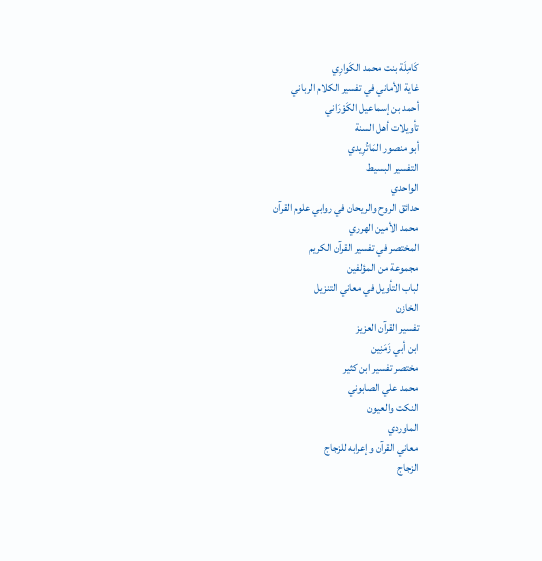كَامِلَة بنت محمد الكَوارِي
غاية الأماني في تفسير الكلام الرباني
أحمد بن إسماعيل الكَوْرَاني
تأويلات أهل السنة
أبو منصور المَاتُرِيدي
التفسير البسيط
الواحدي
حدائق الروح والريحان في روابي علوم القرآن
محمد الأمين الهرري
المختصر في تفسير القرآن الكريم
مجموعة من المؤلفين
لباب التأويل في معاني التنزيل
الخازن
تفسير القرآن العزيز
ابن أبي زَمَنِين
مختصر تفسير ابن كثير
محمد علي الصابوني
النكت والعيون
الماوردي
معاني القرآن وإعرابه للزجاج
الزجاج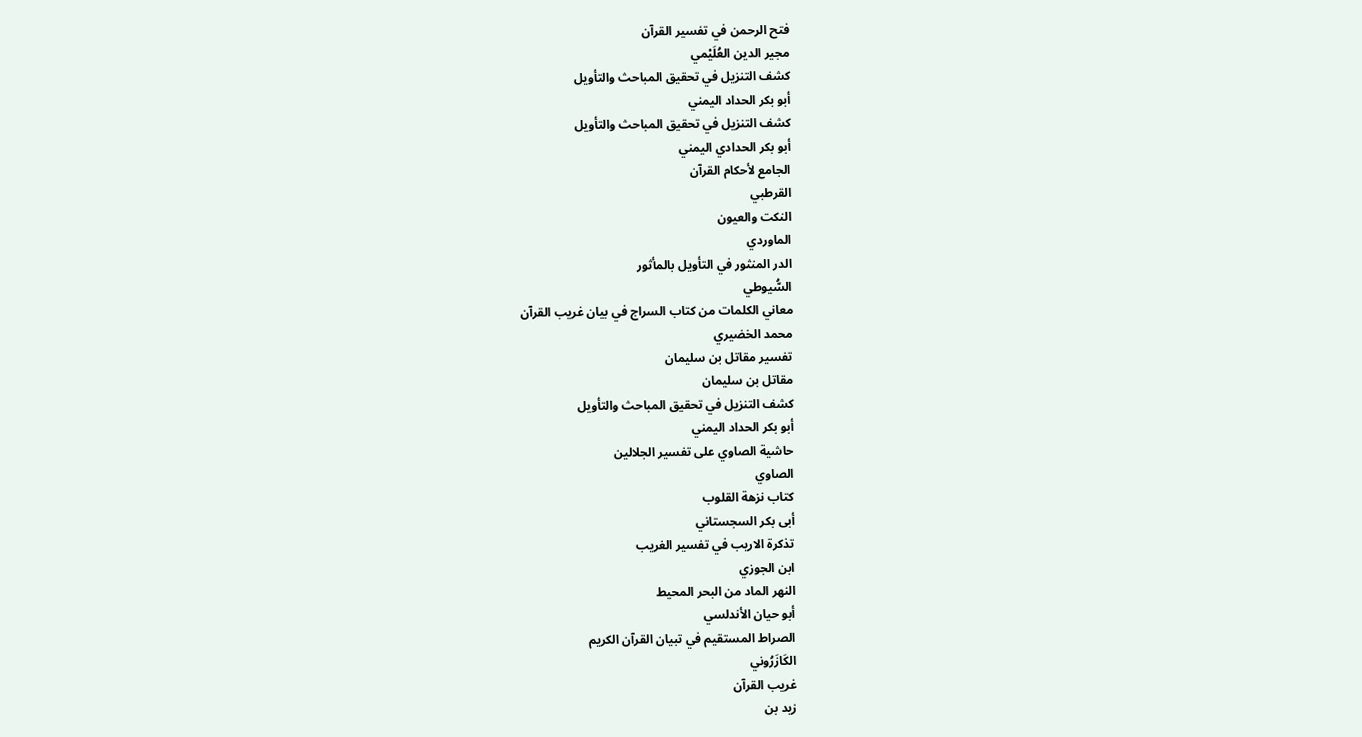فتح الرحمن في تفسير القرآن
مجير الدين العُلَيْمي
كشف التنزيل في تحقيق المباحث والتأويل
أبو بكر الحداد اليمني
كشف التنزيل في تحقيق المباحث والتأويل
أبو بكر الحدادي اليمني
الجامع لأحكام القرآن
القرطبي
النكت والعيون
الماوردي
الدر المنثور في التأويل بالمأثور
السُّيوطي
معاني الكلمات من كتاب السراج في بيان غريب القرآن
محمد الخضيري
تفسير مقاتل بن سليمان
مقاتل بن سليمان
كشف التنزيل في تحقيق المباحث والتأويل
أبو بكر الحداد اليمني
حاشية الصاوي على تفسير الجلالين
الصاوي
كتاب نزهة القلوب
أبى بكر السجستاني
تذكرة الاريب في تفسير الغريب
ابن الجوزي
النهر الماد من البحر المحيط
أبو حيان الأندلسي
الصراط المستقيم في تبيان القرآن الكريم
الكَازَرُوني
غريب القرآن
زيد بن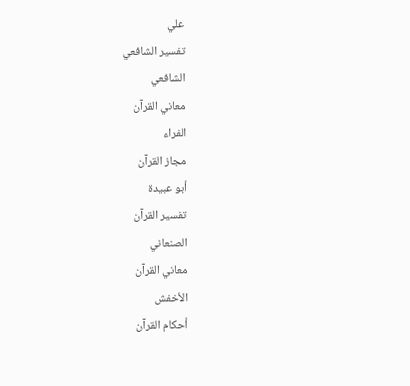علي
تفسير الشافعي
الشافعي
معاني القرآن
الفراء
مجاز القرآن
أبو عبيدة
تفسير القرآن
الصنعاني
معاني القرآن
الأخفش
أحكام القرآن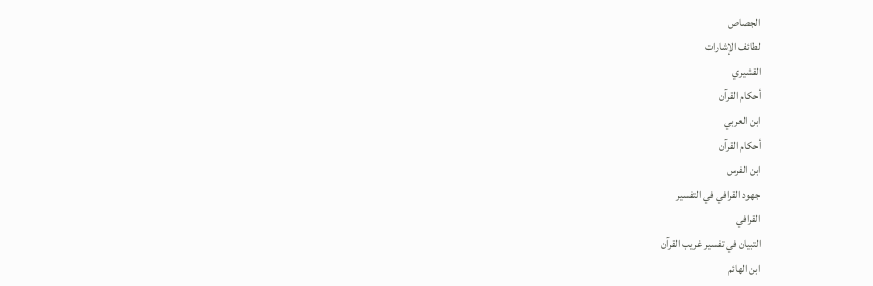الجصاص
لطائف الإشارات
القشيري
أحكام القرآن
ابن العربي
أحكام القرآن
ابن الفرس
جهود القرافي في التفسير
القرافي
التبيان في تفسير غريب القرآن
ابن الهائم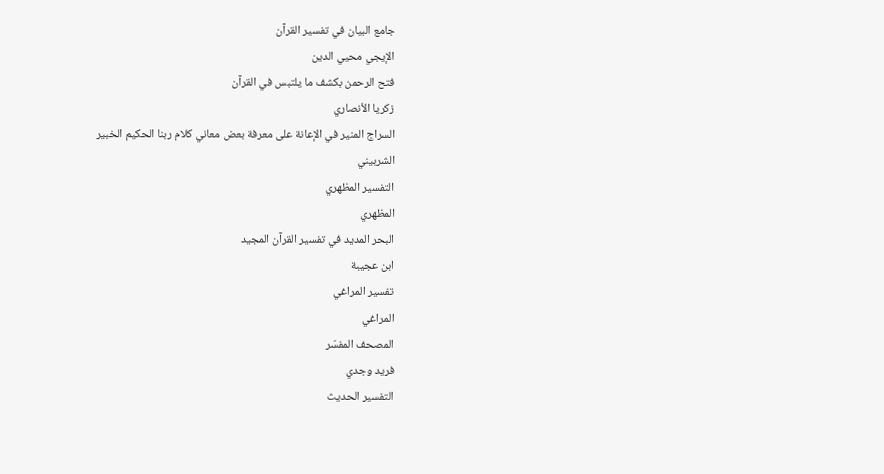جامع البيان في تفسير القرآن
الإيجي محيي الدين
فتح الرحمن بكشف ما يلتبس في القرآن
زكريا الأنصاري
السراج المنير في الإعانة على معرفة بعض معاني كلام ربنا الحكيم الخبير
الشربيني
التفسير المظهري
المظهري
البحر المديد في تفسير القرآن المجيد
ابن عجيبة
تفسير المراغي
المراغي
المصحف المفسّر
فريد وجدي
التفسير الحديث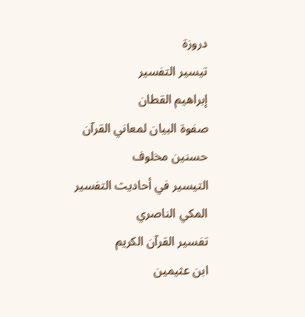دروزة
تيسير التفسير
إبراهيم القطان
صفوة البيان لمعاني القرآن
حسنين مخلوف
التيسير في أحاديث التفسير
المكي الناصري
تفسير القرآن الكريم
ابن عثيمين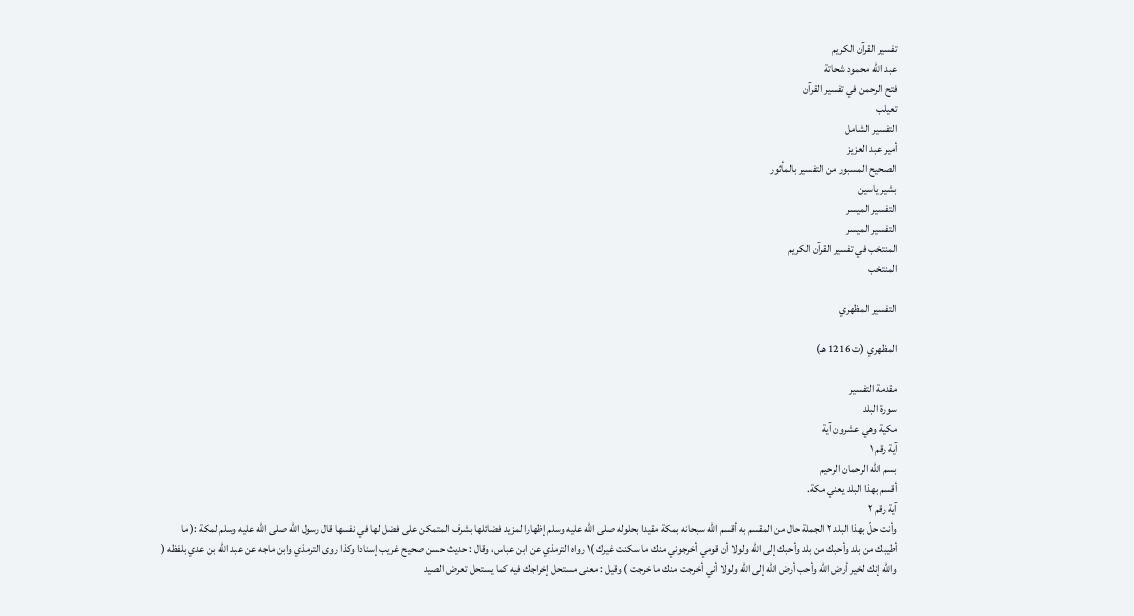تفسير القرآن الكريم
عبد الله محمود شحاتة
فتح الرحمن في تفسير القرآن
تعيلب
التفسير الشامل
أمير عبد العزيز
الصحيح المسبور من التفسير بالمأثور
بشير ياسين
التفسير الميسر
التفسير الميسر
المنتخب في تفسير القرآن الكريم
المنتخب

التفسير المظهري

المظهري (ت 1216 هـ)

مقدمة التفسير
سورة البلد
مكية وهي عشرون آية
آية رقم ١
بسم الله الرحمان الرحيم
أقسم بهذا البلد يعني مكة.
آية رقم ٢
وأنت حلّ بهذا البلد ٢ الجملة حال من المقسم به أقسم الله سبحانه بمكة مقيدا بحلوله صلى الله عليه وسلم إظهارا لمزيد فضائلها بشرف المتمكن على فضل لها في نفسها قال رسول الله صلى الله عليه وسلم لمكة :( ما أطيبك من بلد وأحبك من بلد وأحبك إلى الله ولولا أن قومي أخرجوني منك ما سكنت غيرك )١ رواه الترمذي عن ابن عباس، وقال : حديث حسن صحيح غريب إسنادا وكذا روى الترمذي وابن ماجه عن عبد الله بن عدي بلفظه ( والله إنك لخير أرض الله وأحب أرض الله إلى الله ولولا أني أخرجت منك ما خرجت ) وقيل : معنى مستحل إخراجك فيه كما يستحل تعرض الصيد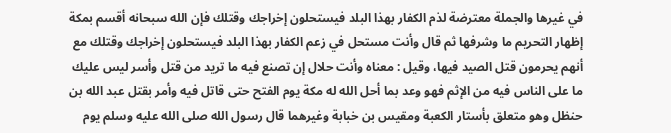في غيرها والجملة معترضة لذم الكفار بهذا البلد فيستحلون إخراجك وقتلك فإن الله سبحانه أقسم بمكة إظهار التحريم ما وشرفها ثم قال وأنت مستحل في زعم الكفار بهذا البلد فيستحلون إخراجك وقتلك مع أنهم يحرمون قتل الصيد فيها، وقيل : معناه وأنت حلال إن تصنع فيه ما تريد من قتل وأسر ليس عليك ما على الناس فيه من الإثم فهو وعد بما أحل الله له مكة يوم الفتح حتى قاتل فيه وأمر بقتل عبد الله بن حنظل وهو متعلق بأستار الكعبة ومقيس بن خبابة وغيرهما قال رسول الله صلى الله عليه وسلم يوم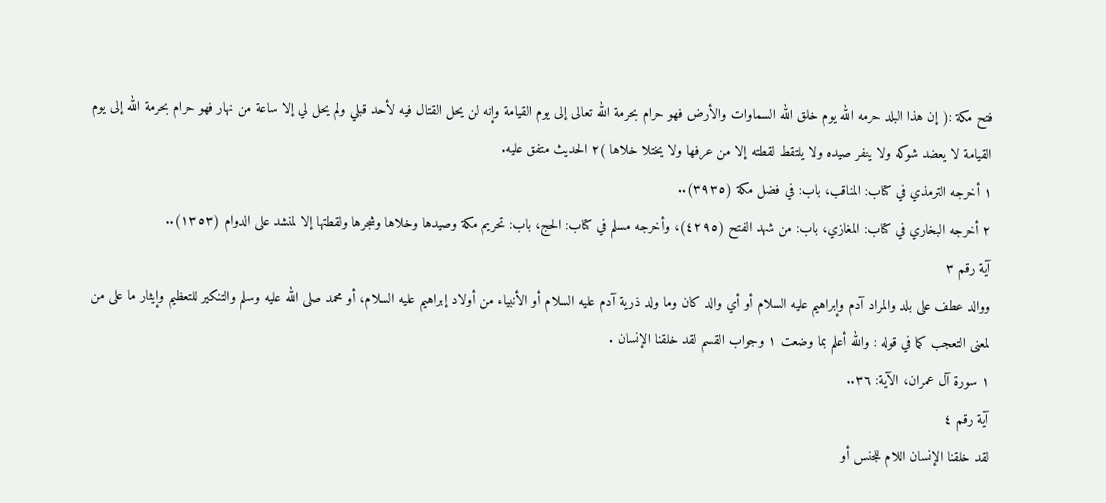فتح مكة :( إن هذا البلد حرمه الله يوم خلق الله السماوات والأرض فهو حرام بحرمة الله تعالى إلى يوم القيامة وإنه لن يحل القتال فيه لأحد قبلي ولم يحل لي إلا ساعة من نهار فهو حرام بحرمة الله إلى يوم القيامة لا يعضد شوكه ولا ينفر صيده ولا يلتقط لقطته إلا من عرفها ولا يختلا خلاها )٢ الحديث متفق عليه.
١ أخرجه الترمذي في كتاب: المناقب، باب: في فضل مكة (٣٩٣٥)..
٢ أخرجه البخاري في كتاب: المغازي، باب: من شهد الفتح (٤٢٩٥)، وأخرجه مسلم في كتاب: الحج، باب: تحريم مكة وصيدها وخلاها وشجرها ولقطتها إلا لمنشد على الدوام (١٣٥٣)..
آية رقم ٣
ووالد عطف على بلد والمراد آدم وإبراهيم عليه السلام أو أي والد كان وما ولد ذرية آدم عليه السلام أو الأنبياء من أولاد إبراهيم عليه السلام، أو محمد صلى الله عليه وسلم والتنكير للتعظيم وإيثار ما على من لمعنى التعجب كما في قوله : والله أعلم بما وضعت ١ وجواب القسم لقد خلقنا الإنسان .
١ سورة آل عمران، الآية: ٣٦..
آية رقم ٤
لقد خلقنا الإنسان اللام للجنس أو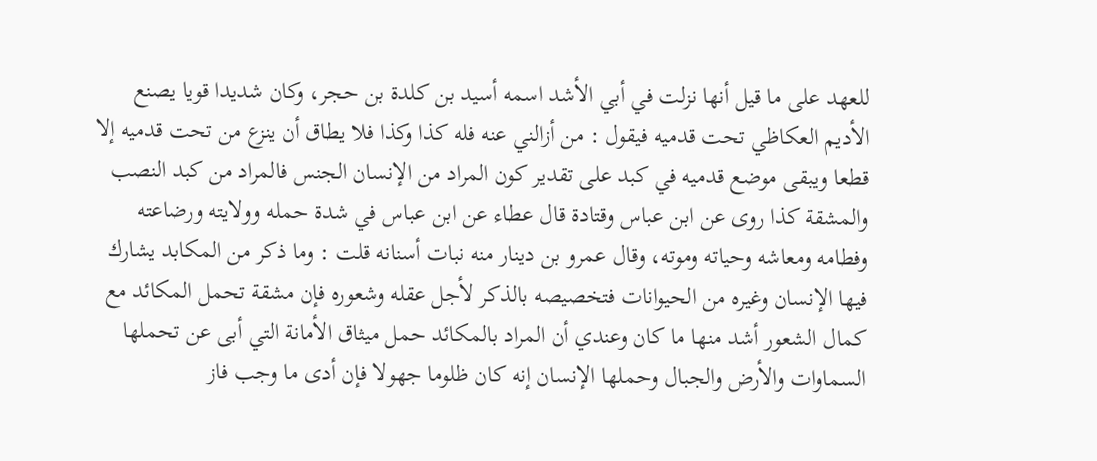للعهد على ما قيل أنها نزلت في أبي الأشد اسمه أسيد بن كلدة بن حجر، وكان شديدا قويا يصنع الأديم العكاظي تحت قدميه فيقول : من أزالني عنه فله كذا وكذا فلا يطاق أن ينزع من تحت قدميه إلا قطعا ويبقى موضع قدميه في كبد على تقدير كون المراد من الإنسان الجنس فالمراد من كبد النصب والمشقة كذا روى عن ابن عباس وقتادة قال عطاء عن ابن عباس في شدة حمله وولايته ورضاعته وفطامه ومعاشه وحياته وموته، وقال عمرو بن دينار منه نبات أسنانه قلت : وما ذكر من المكابد يشارك فيها الإنسان وغيره من الحيوانات فتخصيصه بالذكر لأجل عقله وشعوره فإن مشقة تحمل المكائد مع كمال الشعور أشد منها ما كان وعندي أن المراد بالمكائد حمل ميثاق الأمانة التي أبى عن تحملها السماوات والأرض والجبال وحملها الإنسان إنه كان ظلوما جهولا فإن أدى ما وجب فاز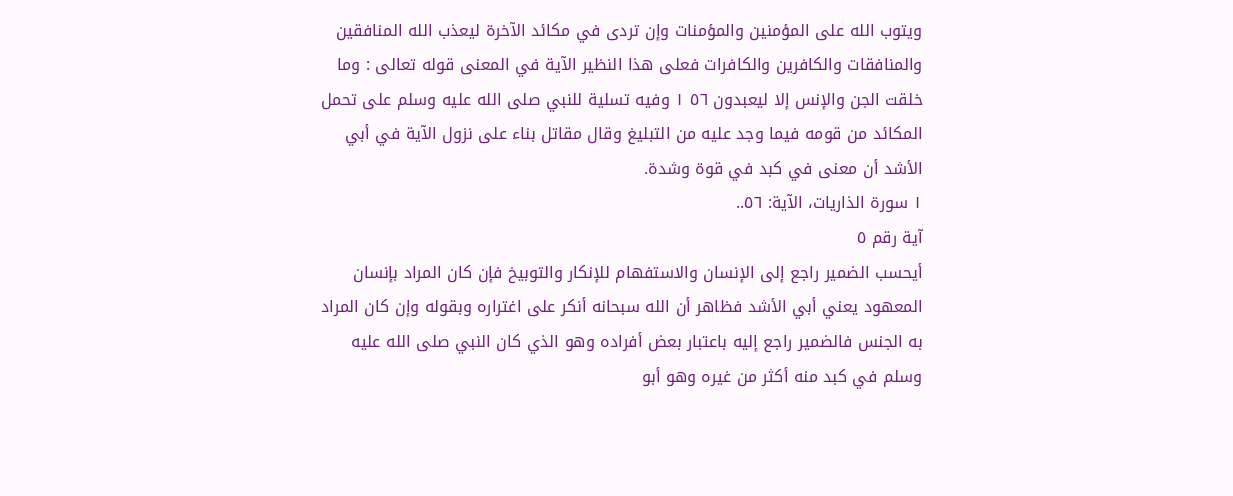ويتوب الله على المؤمنين والمؤمنات وإن تردى في مكائد الآخرة ليعذب الله المنافقين والمنافقات والكافرين والكافرات فعلى هذا النظير الآية في المعنى قوله تعالى : وما خلقت الجن والإنس إلا ليعبدون ٥٦ ١ وفيه تسلية للنبي صلى الله عليه وسلم على تحمل المكائد من قومه فيما وجد عليه من التبليغ وقال مقاتل بناء على نزول الآية في أبي الأشد أن معنى في كبد في قوة وشدة.
١ سورة الذاريات، الآية: ٥٦..
آية رقم ٥
أيحسب الضمير راجع إلى الإنسان والاستفهام للإنكار والتوبيخ فإن كان المراد بإنسان المعهود يعني أبي الأشد فظاهر أن الله سبحانه أنكر على اغتراره وبقوله وإن كان المراد به الجنس فالضمير راجع إليه باعتبار بعض أفراده وهو الذي كان النبي صلى الله عليه وسلم في كبد منه أكثر من غيره وهو أبو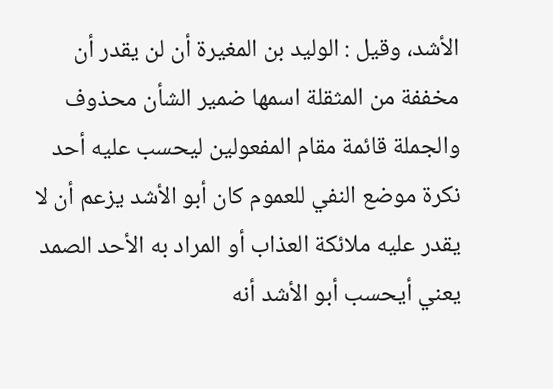الأشد، وقيل : الوليد بن المغيرة أن لن يقدر أن مخففة من المثقلة اسمها ضمير الشأن محذوف والجملة قائمة مقام المفعولين ليحسب عليه أحد نكرة موضع النفي للعموم كان أبو الأشد يزعم أن لا يقدر عليه ملائكة العذاب أو المراد به الأحد الصمد يعني أيحسب أبو الأشد أنه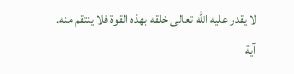لا يقدر عليه الله تعالى خلقه بهذه القوة فلا ينتقم منه.
آية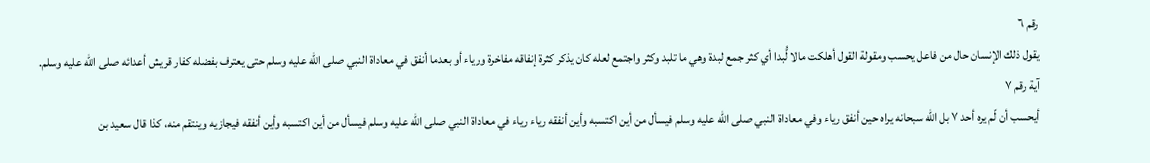رقم ٦
يقول ذلك الإنسان حال من فاعل يحسب ومقولة القول أهلكت مالا لُّبدا أي كثر جمع لبدة وهي ما تلبد وكثر واجتمع لعله كان يذكر كثرة إنفاقه مفاخرة ورياء أو بعدما أنفق في معاداة النبي صلى الله عليه وسلم حتى يعترف بفضله كفار قريش أعدائه صلى الله عليه وسلم.
آية رقم ٧
أيحسب أن لّم يره أحد ٧ بل الله سبحانه يراه حين أنفق رياء وفي معاداة النبي صلى الله عليه وسلم فيسأل من أين اكتسبه وأين أنفقه رياء رياء في معاداة النبي صلى الله عليه وسلم فيسأل من أين اكتسبه وأين أنفقه فيجازيه وينتقم منه، كذا قال سعيد بن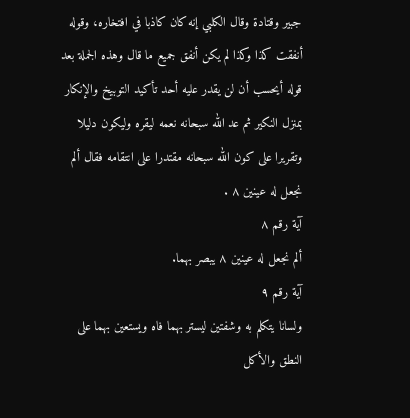جبير وقتادة وقال الكلبي إنه كان كاذبا في افتخاره، وقوله أنفقت كذا وكذا لم يكن أنفق جميع ما قال وهذه الجملة بعد قوله أيحسب أن لن يقدر عليه أحد تأكيد التوبيخ والإنكار بمنزل النكير ثم عد الله سبحانه نعمه ليقره وليكون دليلا وتقريرا على كون الله سبحانه مقتدرا على انتقامه فقال ألم نجعل له عينين ٨ .
آية رقم ٨
ألم نجعل له عينين ٨ يبصر بهما.
آية رقم ٩
ولسانا يتكلم به وشفتين ليستر بهما فاه ويستعين بهما على النطق والأكل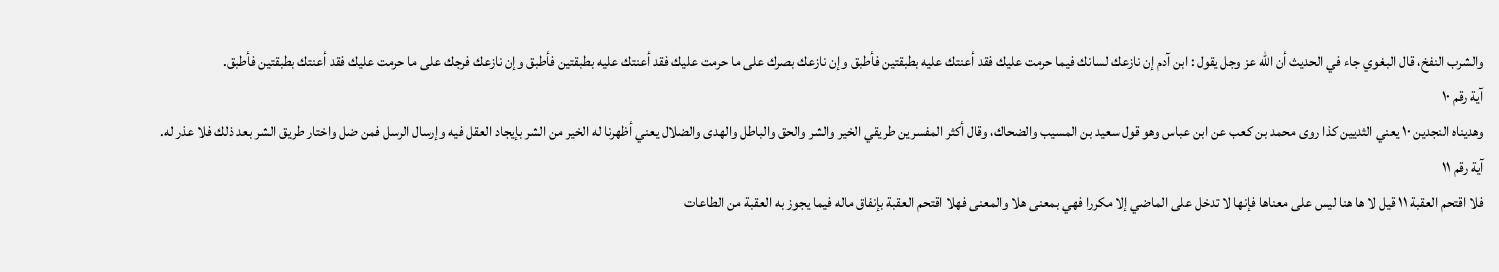والشرب النفخ، قال البغوي جاء في الحديث أن الله عز وجل يقول : ابن آدم إن نازعك لسانك فيما حرمت عليك فقد أعنتك عليه بطبقتين فأطبق وإن نازعك بصرك على ما حرمت عليك فقد أعنتك عليه بطبقتين فأطبق وإن نازعك فرجك على ما حرمت عليك فقد أعنتك بطبقتين فأطبق.
آية رقم ١٠
وهديناه النجدين ١٠ يعني الثديين كذا روى محمد بن كعب عن ابن عباس وهو قول سعيد بن المسيب والضحاك، وقال أكثر المفسرين طريقي الخير والشر والحق والباطل والهدى والضلال يعني أظهرنا له الخير من الشر بإيجاد العقل فيه وإرسال الرسل فمن ضل واختار طريق الشر بعد ذلك فلا عذر له.
آية رقم ١١
فلا اقتحم العقبة ١١ قيل لا ها هنا ليس على معناها فإنها لا تدخل على الماضي إلا مكررا فهي بمعنى هلا والمعنى فهلا اقتحم العقبة بإنفاق ماله فيما يجوز به العقبة من الطاعات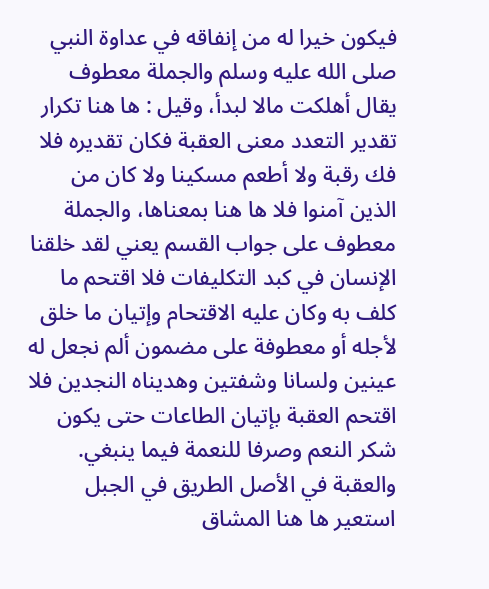فيكون خيرا له من إنفاقه في عداوة النبي صلى الله عليه وسلم والجملة معطوف يقال أهلكت مالا لبدأ، وقيل : ها هنا تكرار تقدير التعدد معنى العقبة فكان تقديره فلا فك رقبة ولا أطعم مسكينا ولا كان من الذين آمنوا فلا ها هنا بمعناها، والجملة معطوف على جواب القسم يعني لقد خلقنا الإنسان في كبد التكليفات فلا اقتحم ما كلف به وكان عليه الاقتحام وإتيان ما خلق لأجله أو معطوفة على مضمون ألم نجعل له عينين ولسانا وشفتين وهديناه النجدين فلا اقتحم العقبة بإتيان الطاعات حتى يكون شكر النعم وصرفا للنعمة فيما ينبغي. والعقبة في الأصل الطريق في الجبل استعير ها هنا المشاق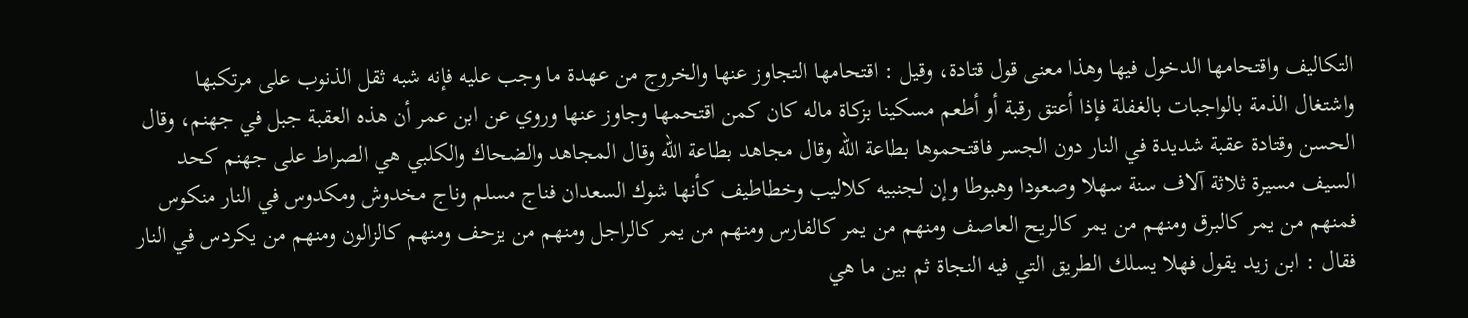التكاليف واقتحامها الدخول فيها وهذا معنى قول قتادة، وقيل : اقتحامها التجاوز عنها والخروج من عهدة ما وجب عليه فإنه شبه ثقل الذنوب على مرتكبها واشتغال الذمة بالواجبات بالغفلة فإذا أعتق رقبة أو أطعم مسكينا بزكاة ماله كان كمن اقتحمها وجاوز عنها وروي عن ابن عمر أن هذه العقبة جبل في جهنم، وقال الحسن وقتادة عقبة شديدة في النار دون الجسر فاقتحموها بطاعة الله وقال مجاهد بطاعة الله وقال المجاهد والضحاك والكلبي هي الصراط على جهنم كحد السيف مسيرة ثلاثة آلاف سنة سهلا وصعودا وهبوطا وإن لجنبيه كلاليب وخطاطيف كأنها شوك السعدان فناج مسلم وناج مخدوش ومكدوس في النار منكوس فمنهم من يمر كالبرق ومنهم من يمر كالريح العاصف ومنهم من يمر كالفارس ومنهم من يمر كالراجل ومنهم من يزحف ومنهم كالزالون ومنهم من يكردس في النار فقال : ابن زيد يقول فهلا يسلك الطريق التي فيه النجاة ثم بين ما هي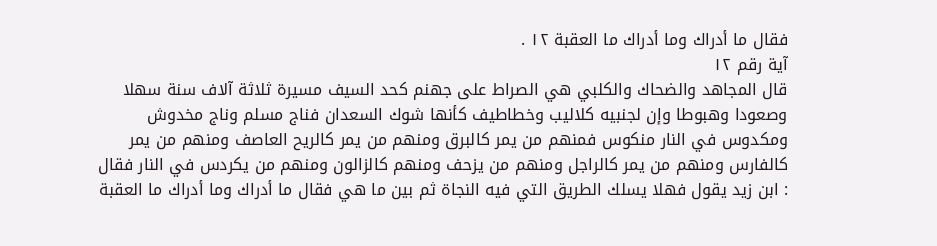فقال ما أدراك وما أدراك ما العقبة ١٢ .
آية رقم ١٢
قال المجاهد والضحاك والكلبي هي الصراط على جهنم كحد السيف مسيرة ثلاثة آلاف سنة سهلا وصعودا وهبوطا وإن لجنبيه كلاليب وخطاطيف كأنها شوك السعدان فناج مسلم وناج مخدوش ومكدوس في النار منكوس فمنهم من يمر كالبرق ومنهم من يمر كالريح العاصف ومنهم من يمر كالفارس ومنهم من يمر كالراجل ومنهم من يزحف ومنهم كالزالون ومنهم من يكردس في النار فقال : ابن زيد يقول فهلا يسلك الطريق التي فيه النجاة ثم بين ما هي فقال ما أدراك وما أدراك ما العقبة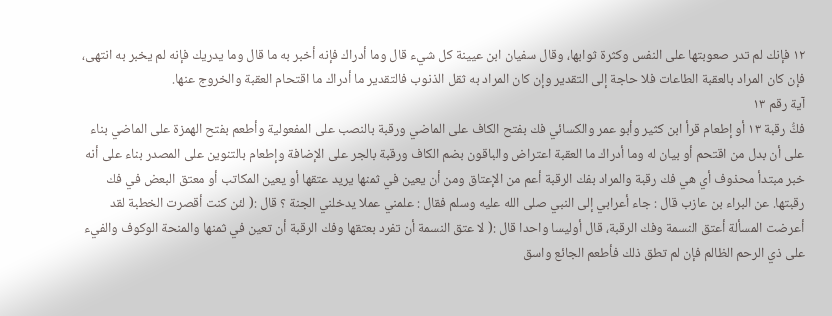١٢ فإنك لم تدر صعوبتها على النفس وكثرة ثوابها، وقال سفيان ابن عيينة كل شيء قال وما أدراك فإنه أخبر به ما قال وما يدريك فإنه لم يخبر به انتهى، فإن كان المراد بالعقبة الطاعات فلا حاجة إلى التقدير وإن كان المراد به ثقل الذنوب فالتقدير ما أدراك ما اقتحام العقبة والخروج عنها.
آية رقم ١٣
فكُّ رقبة ١٣ أو إطعام قرأ ابن كثير وأبو عمر والكسائي فك بفتح الكاف على الماضي ورقبة بالنصب على المفعولية وأطعم بفتح الهمزة على الماضي بناء على أن بدل من اقتحم أو بيان له وما أدراك ما العقبة اعتراض والباقون بضم الكاف ورقبة بالجر على الإضافة وإطعام بالتنوين على المصدر بناء على أنه خبر مبتدأ محذوف أي هي فك رقبة والمراد بفك الرقبة أعم من الإعتاق ومن أن يعين في ثمنها يريد عتقها أو يعين المكاتب أو معتق البعض في فك رقبتها. عن البراء بن عازب قال : جاء أعرابي إلى النبي صلى الله عليه وسلم فقال : علمني عملا يدخلني الجنة ؟ قال :( لئن كنت أقصرت الخطبة لقد أعرضت المسألة أعتق النسمة وفك الرقبة، قال أوليسا واحدا قال :( لا عتق النسمة أن تفرد بعتقها وفك الرقبة أن تعين في ثمنها والمنحة الوكوف والفيء على ذي الرحم الظالم فإن لم تطق ذلك فأطعم الجائع واسق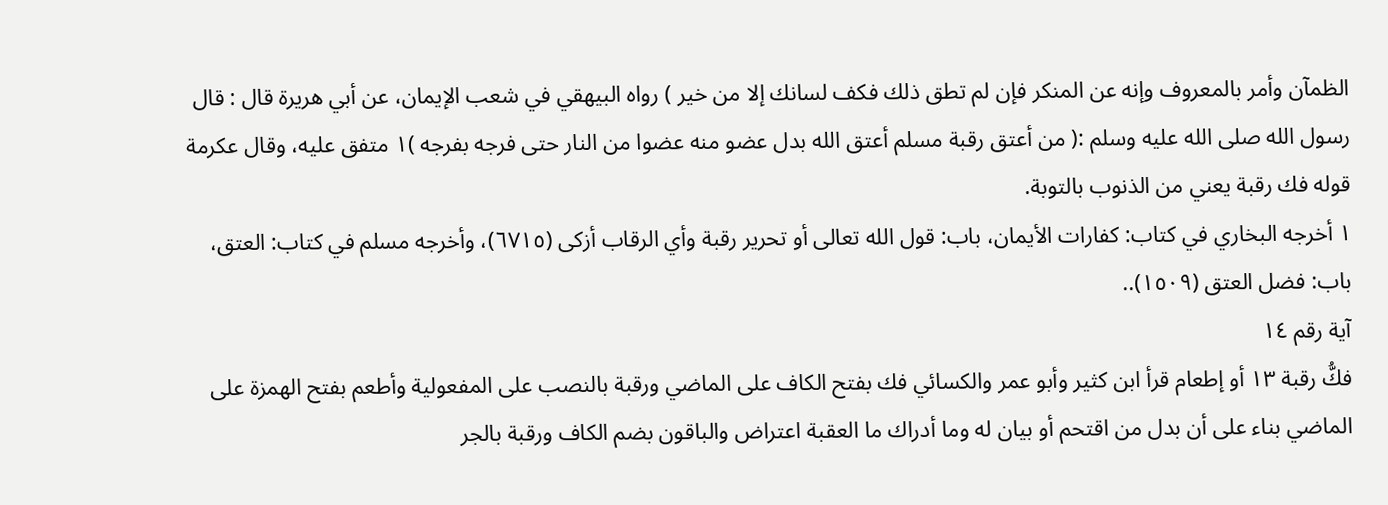الظمآن وأمر بالمعروف وإنه عن المنكر فإن لم تطق ذلك فكف لسانك إلا من خير ) رواه البيهقي في شعب الإيمان، عن أبي هريرة قال : قال رسول الله صلى الله عليه وسلم :( من أعتق رقبة مسلم أعتق الله بدل عضو منه عضوا من النار حتى فرجه بفرجه )١ متفق عليه، وقال عكرمة قوله فك رقبة يعني من الذنوب بالتوبة.
١ أخرجه البخاري في كتاب: كفارات الأيمان، باب: قول الله تعالى أو تحرير رقبة وأي الرقاب أزكى (٦٧١٥)، وأخرجه مسلم في كتاب: العتق، باب: فضل العتق (١٥٠٩)..
آية رقم ١٤
فكُّ رقبة ١٣ أو إطعام قرأ ابن كثير وأبو عمر والكسائي فك بفتح الكاف على الماضي ورقبة بالنصب على المفعولية وأطعم بفتح الهمزة على الماضي بناء على أن بدل من اقتحم أو بيان له وما أدراك ما العقبة اعتراض والباقون بضم الكاف ورقبة بالجر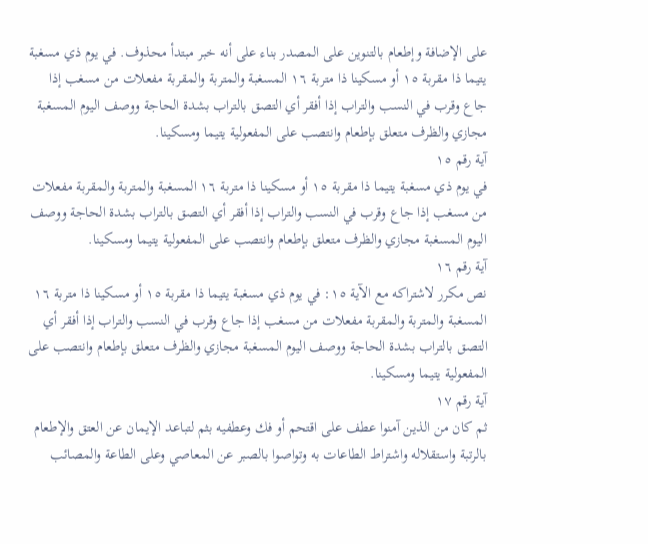على الإضافة وإطعام بالتنوين على المصدر بناء على أنه خبر مبتدأ محذوف. في يوم ذي مسغبة يتيما ذا مقربة ١٥ أو مسكينا ذا متربة ١٦ المسغبة والمتربة والمقربة مفعلات من مسغب إذا جاع وقرب في النسب والتراب إذا أفقر أي التصق بالتراب بشدة الحاجة ووصف اليوم المسغبة مجازي والظرف متعلق بإطعام وانتصب على المفعولية يتيما ومسكينا.
آية رقم ١٥
في يوم ذي مسغبة يتيما ذا مقربة ١٥ أو مسكينا ذا متربة ١٦ المسغبة والمتربة والمقربة مفعلات من مسغب إذا جاع وقرب في النسب والتراب إذا أفقر أي التصق بالتراب بشدة الحاجة ووصف اليوم المسغبة مجازي والظرف متعلق بإطعام وانتصب على المفعولية يتيما ومسكينا.
آية رقم ١٦
نص مكرر لاشتراكه مع الآية ١٥: في يوم ذي مسغبة يتيما ذا مقربة ١٥ أو مسكينا ذا متربة ١٦ المسغبة والمتربة والمقربة مفعلات من مسغب إذا جاع وقرب في النسب والتراب إذا أفقر أي التصق بالتراب بشدة الحاجة ووصف اليوم المسغبة مجازي والظرف متعلق بإطعام وانتصب على المفعولية يتيما ومسكينا.
آية رقم ١٧
ثم كان من الذين آمنوا عطف على اقتحم أو فك وعطفيه بثم لتباعد الإيمان عن العتق والإطعام بالرتبة واستقلاله واشتراط الطاعات به وتواصوا بالصبر عن المعاصي وعلى الطاعة والمصائب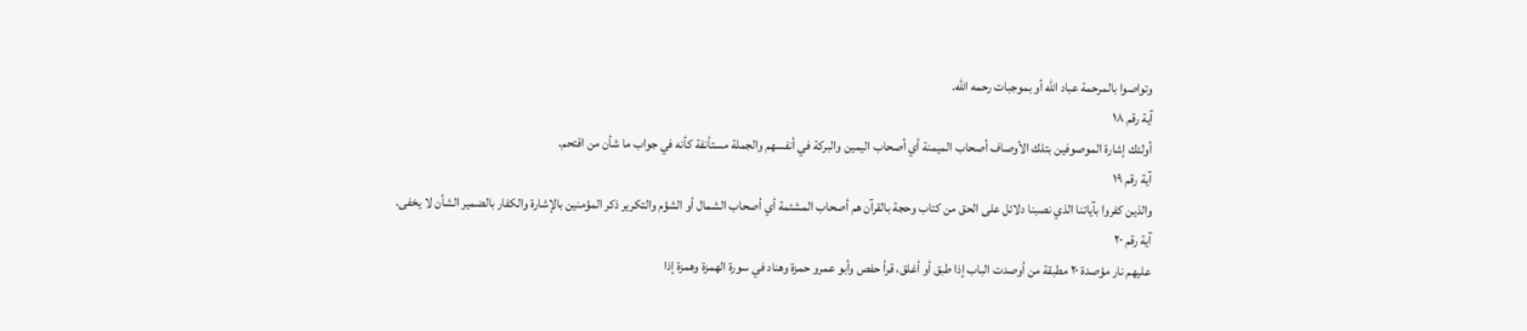وتواصوا بالمرحمة عباد الله أو بموجبات رحمه الله.
آية رقم ١٨
أولئك إشارة الموصوفين بتلك الأوصاف أصحاب الميمنة أي أصحاب اليمين والبركة في أنفسهم والجملة مستأنفة كأنه في جواب ما شأن من اقتحم.
آية رقم ١٩
والذين كفروا بآياتنا الذي نصبنا دلائل على الحق من كتاب وحجة بالقرآن هم أصحاب المشئمة أي أصحاب الشمال أو الشؤم والتكرير ذكر المؤمنين بالإشارة والكفار بالضمير الشأن لا يخفى.
آية رقم ٢٠
عليهم نار مؤصدة ٢٠ مطبقة من أوصدت الباب إذا طبق أو أغلق، قرأ حفص وأبو عمرو حمزة وهناد في سورة الهمزة وهمزة إذا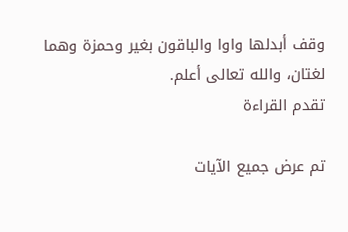وقف أبدلها واوا والباقون بغير وحمزة وهما لغتان، والله تعالى أعلم.
تقدم القراءة

تم عرض جميع الآيات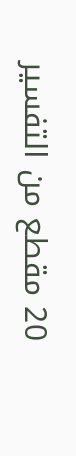20 مقطع من التفسير